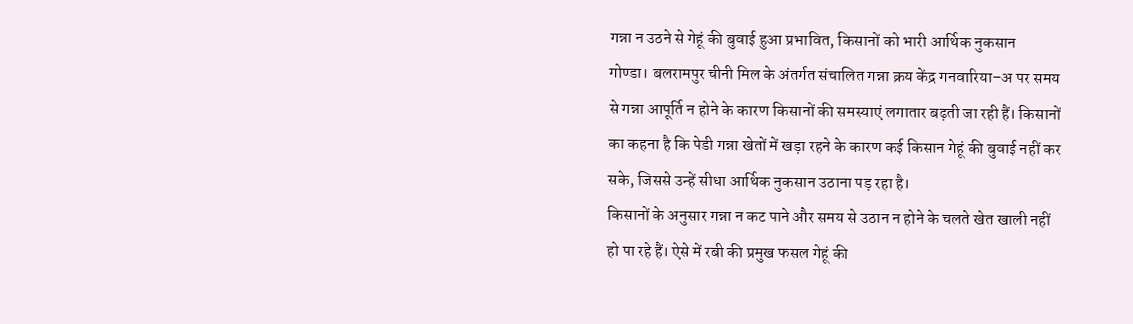गन्ना न उठने से गेहूं की बुवाई हुआ प्रभावित, किसानों को भारी आर्थिक नुकसान
गोण्डा। बलरामपुर चीनी मिल के अंतर्गत संचालित गन्ना क्रय केंद्र गनवारिया–अ पर समय से गन्ना आपूर्ति न होने के कारण किसानों की समस्याएं लगातार बढ़ती जा रही हैं। किसानों का कहना है कि पेडी गन्ना खेतों में खड़ा रहने के कारण कई किसान गेहूं की बुवाई नहीं कर सके, जिससे उन्हें सीधा आर्थिक नुकसान उठाना पड़ रहा है।
किसानों के अनुसार गन्ना न कट पाने और समय से उठान न होने के चलते खेत खाली नहीं हो पा रहे हैं। ऐसे में रबी की प्रमुख फसल गेहूं की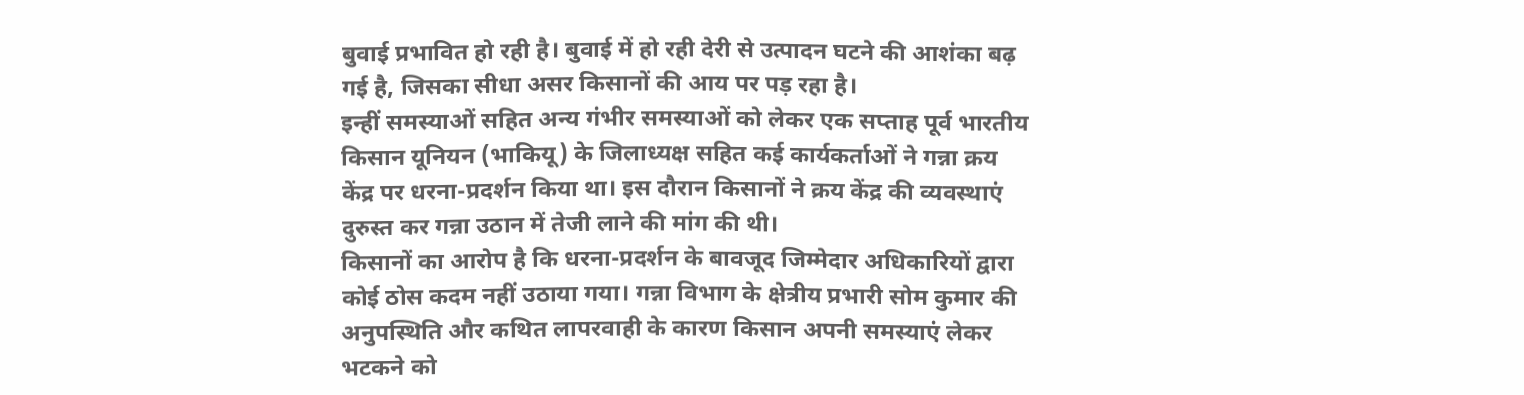बुवाई प्रभावित हो रही है। बुवाई में हो रही देरी से उत्पादन घटने की आशंका बढ़ गई है, जिसका सीधा असर किसानों की आय पर पड़ रहा है।
इन्हीं समस्याओं सहित अन्य गंभीर समस्याओं को लेकर एक सप्ताह पूर्व भारतीय किसान यूनियन (भाकियू) के जिलाध्यक्ष सहित कई कार्यकर्ताओं ने गन्ना क्रय केंद्र पर धरना-प्रदर्शन किया था। इस दौरान किसानों ने क्रय केंद्र की व्यवस्थाएं दुरुस्त कर गन्ना उठान में तेजी लाने की मांग की थी।
किसानों का आरोप है कि धरना-प्रदर्शन के बावजूद जिम्मेदार अधिकारियों द्वारा कोई ठोस कदम नहीं उठाया गया। गन्ना विभाग के क्षेत्रीय प्रभारी सोम कुमार की अनुपस्थिति और कथित लापरवाही के कारण किसान अपनी समस्याएं लेकर भटकने को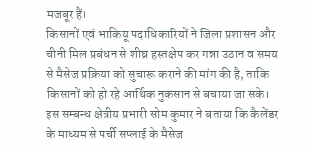मजबूर हैं।
किसानों एवं भाकियू पदाधिकारियों ने जिला प्रशासन और चीनी मिल प्रबंधन से शीघ्र हस्तक्षेप कर गन्ना उठान व समय से मैसेज प्रक्रिया को सुचारू कराने की मांग की है, ताकि किसानों को हो रहे आर्थिक नुकसान से बचाया जा सके। इस सम्बन्ध क्षेत्रीय प्रभारी सोम कुमार ने बताया कि कैलेंडर के माध्यम से पर्ची सप्लाई के मैसेज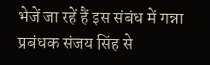भेजें जा रहें हैं इस संबंध में गन्ना प्रबंधक संजय सिंह से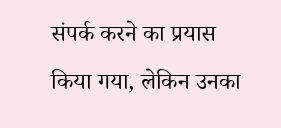संपर्क करने का प्रयास किया गया, लेकिन उनका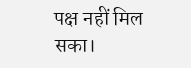पक्ष नहीं मिल सका।